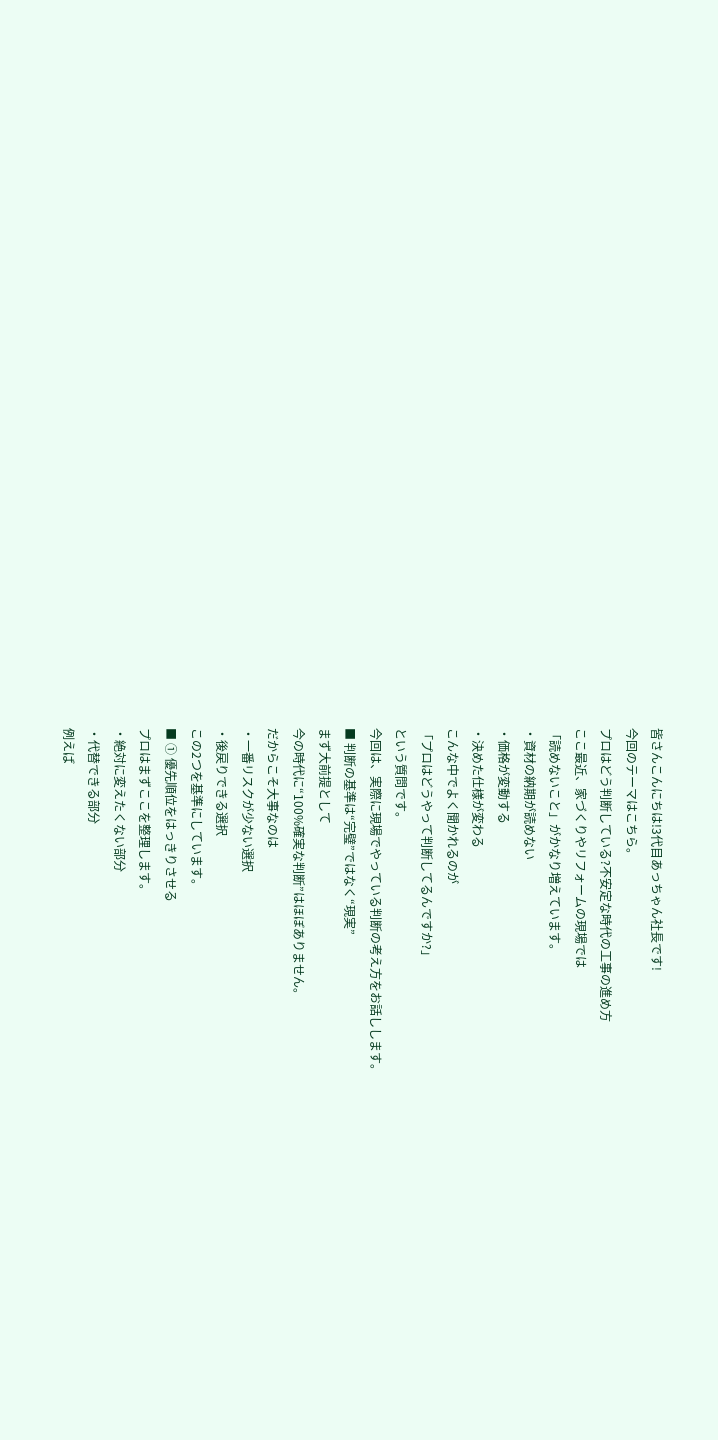皆さんこんにちは!3代目あっちゃん社長です!
今回のテーマはこちら。
プロはどう判断している?不安定な時代の工事の進め方
ここ最近、家づくりやリフォームの現場では
「読めないこと」がかなり増えています。
・資材の納期が読めない
・価格が変動する
・決めた仕様が変わる
こんな中でよく聞かれるのが
「プロはどうやって判断してるんですか?」
という質問です。
今回は、実際に現場でやっている判断の考え方をお話しします。
■ 判断の基準は“完璧”ではなく“現実”
まず大前提として
今の時代に“100%確実な判断”はほぼありません。
だからこそ大事なのは
・一番リスクが少ない選択
・後戻りできる選択
この2つを基準にしています。
■ ① 優先順位をはっきりさせる
プロはまずここを整理します。
・絶対に変えたくない部分
・代替できる部分
例えば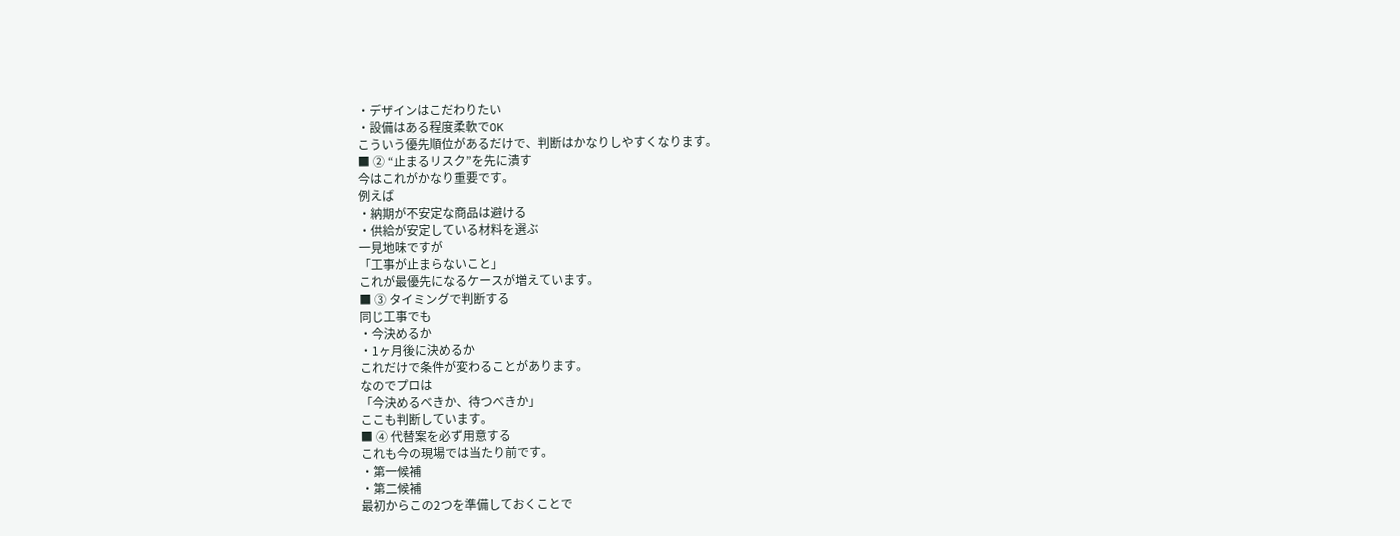・デザインはこだわりたい
・設備はある程度柔軟でOK
こういう優先順位があるだけで、判断はかなりしやすくなります。
■ ② “止まるリスク”を先に潰す
今はこれがかなり重要です。
例えば
・納期が不安定な商品は避ける
・供給が安定している材料を選ぶ
一見地味ですが
「工事が止まらないこと」
これが最優先になるケースが増えています。
■ ③ タイミングで判断する
同じ工事でも
・今決めるか
・1ヶ月後に決めるか
これだけで条件が変わることがあります。
なのでプロは
「今決めるべきか、待つべきか」
ここも判断しています。
■ ④ 代替案を必ず用意する
これも今の現場では当たり前です。
・第一候補
・第二候補
最初からこの2つを準備しておくことで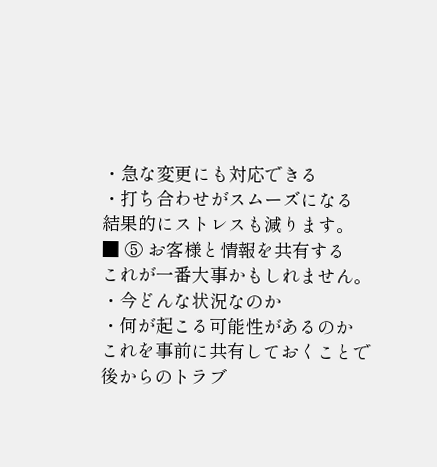・急な変更にも対応できる
・打ち合わせがスムーズになる
結果的にストレスも減ります。
■ ⑤ お客様と情報を共有する
これが一番大事かもしれません。
・今どんな状況なのか
・何が起こる可能性があるのか
これを事前に共有しておくことで
後からのトラブ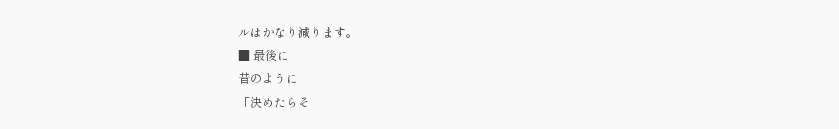ルはかなり減ります。
■ 最後に
昔のように
「決めたらそ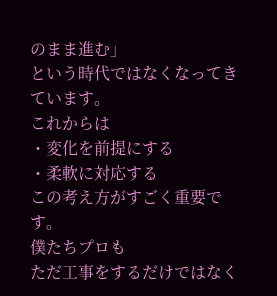のまま進む」
という時代ではなくなってきています。
これからは
・変化を前提にする
・柔軟に対応する
この考え方がすごく重要です。
僕たちプロも
ただ工事をするだけではなく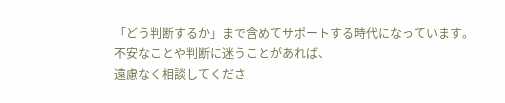「どう判断するか」まで含めてサポートする時代になっています。
不安なことや判断に迷うことがあれば、
遠慮なく相談してくださ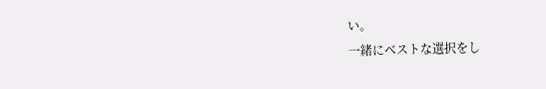い。
一緒にベストな選択をし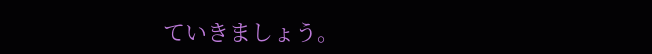ていきましょう。